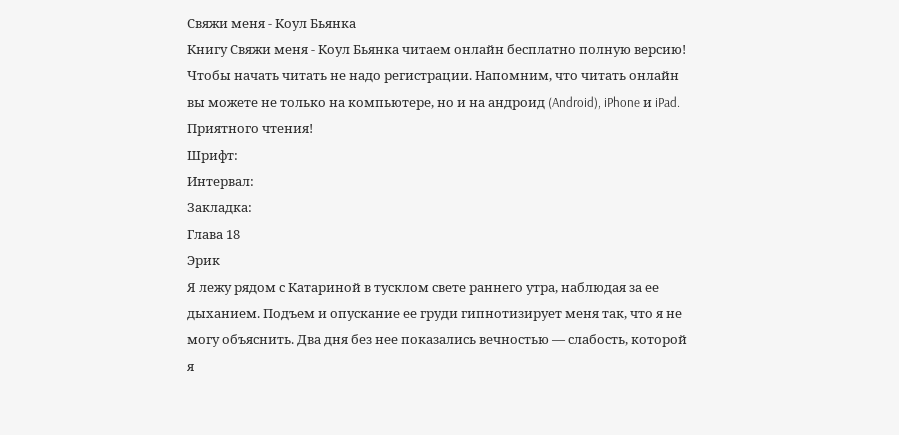Свяжи меня - Коул Бьянка
Книгу Свяжи меня - Коул Бьянка читаем онлайн бесплатно полную версию! Чтобы начать читать не надо регистрации. Напомним, что читать онлайн вы можете не только на компьютере, но и на андроид (Android), iPhone и iPad. Приятного чтения!
Шрифт:
Интервал:
Закладка:
Глава 18
Эрик
Я лежу рядом с Катариной в тусклом свете раннего утра, наблюдая за ее дыханием. Подъем и опускание ее груди гипнотизирует меня так, что я не могу объяснить. Два дня без нее показались вечностью — слабость, которой я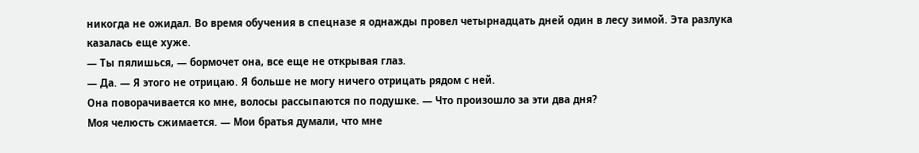никогда не ожидал. Во время обучения в спецназе я однажды провел четырнадцать дней один в лесу зимой. Эта разлука казалась еще хуже.
— Ты пялишься, — бормочет она, все еще не открывая глаз.
— Да. — Я этого не отрицаю. Я больше не могу ничего отрицать рядом с ней.
Она поворачивается ко мне, волосы рассыпаются по подушке. — Что произошло за эти два дня?
Моя челюсть сжимается. — Мои братья думали, что мне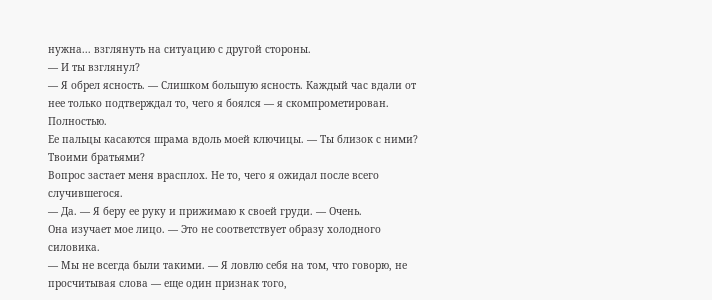нужна... взглянуть на ситуацию с другой стороны.
— И ты взглянул?
— Я обрел ясность. — Слишком большую ясность. Каждый час вдали от нее только подтверждал то, чего я боялся — я скомпрометирован. Полностью.
Ее пальцы касаются шрама вдоль моей ключицы. — Ты близок с ними? Твоими братьями?
Вопрос застает меня врасплох. Не то, чего я ожидал после всего случившегося.
— Да. — Я беру ее руку и прижимаю к своей груди. — Очень.
Она изучает мое лицо. — Это не соответствует образу холодного силовика.
— Мы не всегда были такими. — Я ловлю себя на том, что говорю, не просчитывая слова — еще один признак того,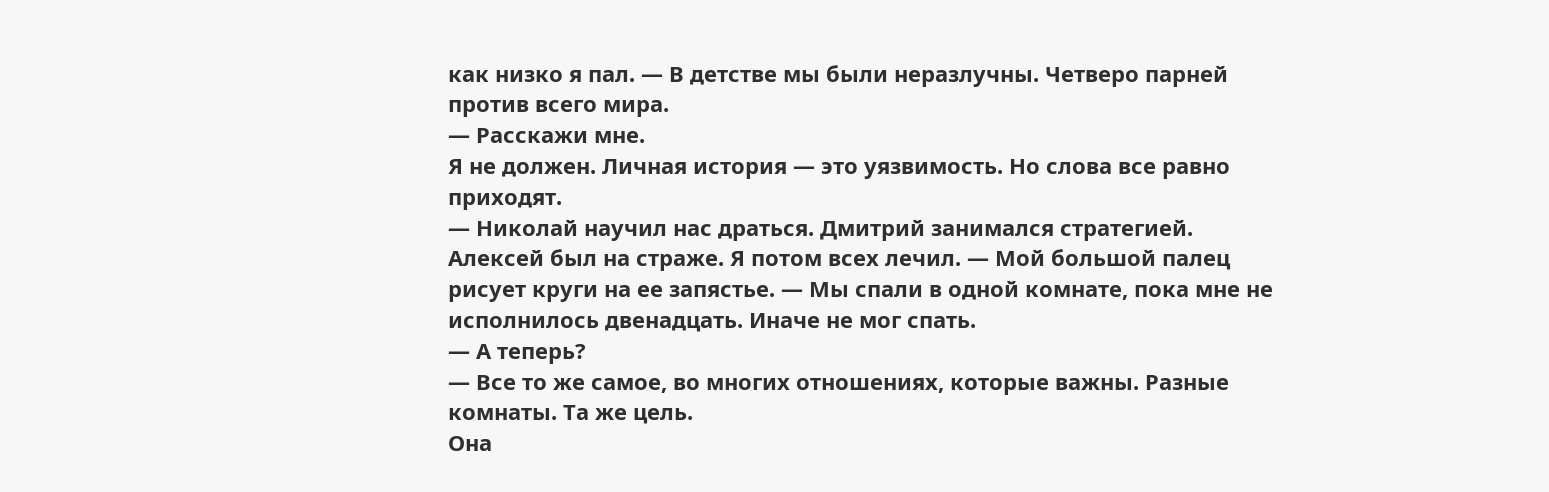как низко я пал. — В детстве мы были неразлучны. Четверо парней против всего мира.
— Расскажи мне.
Я не должен. Личная история — это уязвимость. Но слова все равно приходят.
— Николай научил нас драться. Дмитрий занимался стратегией. Алексей был на страже. Я потом всех лечил. — Мой большой палец рисует круги на ее запястье. — Мы спали в одной комнате, пока мне не исполнилось двенадцать. Иначе не мог спать.
— А теперь?
— Все то же самое, во многих отношениях, которые важны. Разные комнаты. Та же цель.
Она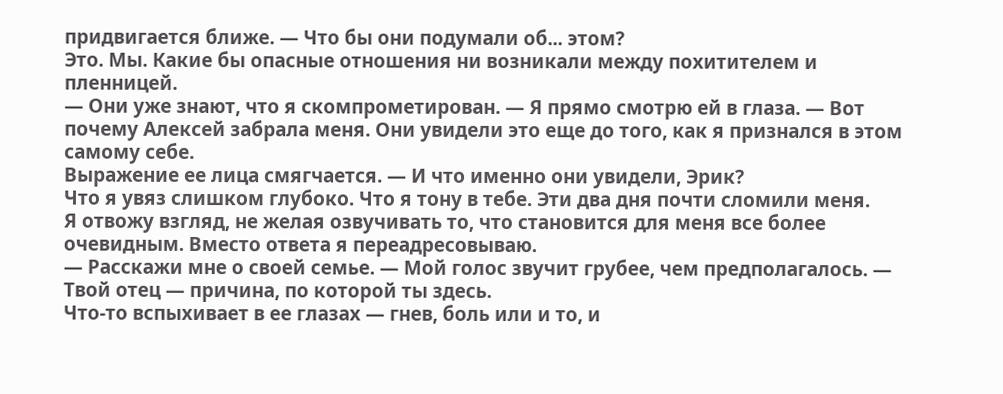придвигается ближе. — Что бы они подумали об... этом?
Это. Мы. Какие бы опасные отношения ни возникали между похитителем и пленницей.
— Они уже знают, что я скомпрометирован. — Я прямо смотрю ей в глаза. — Вот почему Алексей забрала меня. Они увидели это еще до того, как я признался в этом самому себе.
Выражение ее лица смягчается. — И что именно они увидели, Эрик?
Что я увяз слишком глубоко. Что я тону в тебе. Эти два дня почти сломили меня.
Я отвожу взгляд, не желая озвучивать то, что становится для меня все более очевидным. Вместо ответа я переадресовываю.
— Расскажи мне о своей семье. — Мой голос звучит грубее, чем предполагалось. — Твой отец — причина, по которой ты здесь.
Что-то вспыхивает в ее глазах — гнев, боль или и то, и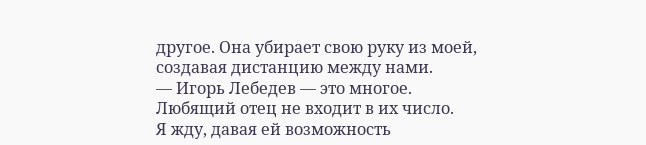другое. Она убирает свою руку из моей, создавая дистанцию между нами.
— Игорь Лебедев — это многое. Любящий отец не входит в их число.
Я жду, давая ей возможность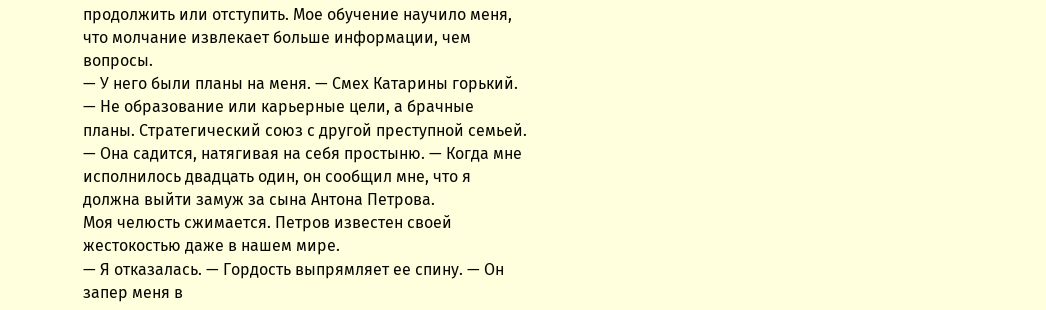продолжить или отступить. Мое обучение научило меня, что молчание извлекает больше информации, чем вопросы.
— У него были планы на меня. — Смех Катарины горький. — Не образование или карьерные цели, а брачные планы. Стратегический союз с другой преступной семьей. — Она садится, натягивая на себя простыню. — Когда мне исполнилось двадцать один, он сообщил мне, что я должна выйти замуж за сына Антона Петрова.
Моя челюсть сжимается. Петров известен своей жестокостью даже в нашем мире.
— Я отказалась. — Гордость выпрямляет ее спину. — Он запер меня в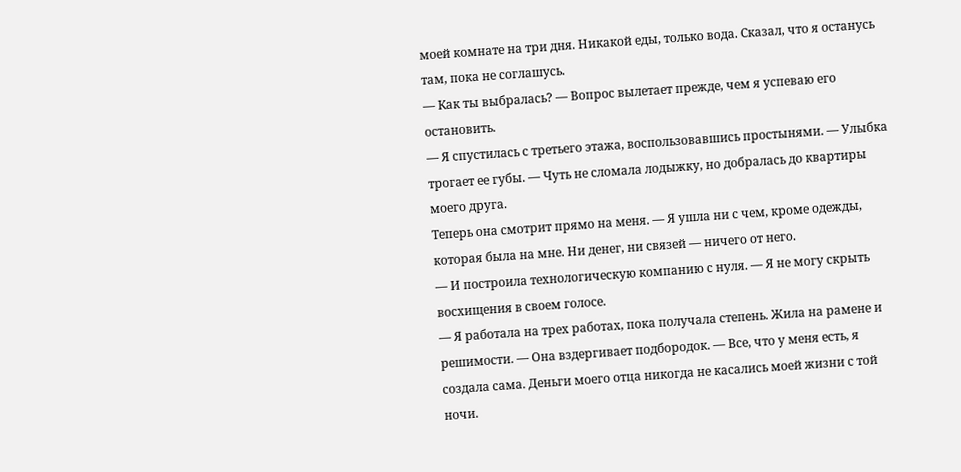моей комнате на три дня. Никакой еды, только вода. Сказал, что я останусь там, пока не соглашусь.
— Как ты выбралась? — Вопрос вылетает прежде, чем я успеваю его остановить.
— Я спустилась с третьего этажа, воспользовавшись простынями. — Улыбка трогает ее губы. — Чуть не сломала лодыжку, но добралась до квартиры моего друга.
Теперь она смотрит прямо на меня. — Я ушла ни с чем, кроме одежды, которая была на мне. Ни денег, ни связей — ничего от него.
— И построила технологическую компанию с нуля. — Я не могу скрыть восхищения в своем голосе.
— Я работала на трех работах, пока получала степень. Жила на рамене и решимости. — Она вздергивает подбородок. — Все, что у меня есть, я создала сама. Деньги моего отца никогда не касались моей жизни с той ночи.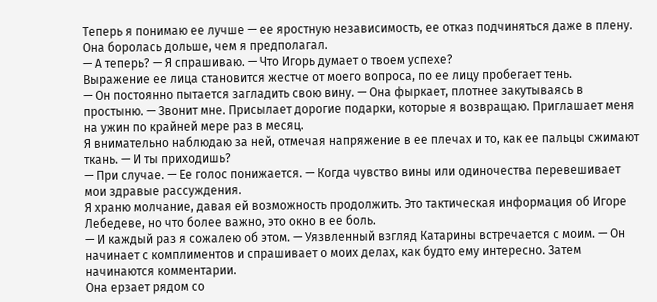Теперь я понимаю ее лучше — ее яростную независимость, ее отказ подчиняться даже в плену. Она боролась дольше, чем я предполагал.
— А теперь? — Я спрашиваю. — Что Игорь думает о твоем успехе?
Выражение ее лица становится жестче от моего вопроса, по ее лицу пробегает тень.
— Он постоянно пытается загладить свою вину. — Она фыркает, плотнее закутываясь в простыню. — Звонит мне. Присылает дорогие подарки, которые я возвращаю. Приглашает меня на ужин по крайней мере раз в месяц.
Я внимательно наблюдаю за ней, отмечая напряжение в ее плечах и то, как ее пальцы сжимают ткань. — И ты приходишь?
— При случае. — Ее голос понижается. — Когда чувство вины или одиночества перевешивает мои здравые рассуждения.
Я храню молчание, давая ей возможность продолжить. Это тактическая информация об Игоре Лебедеве, но что более важно, это окно в ее боль.
— И каждый раз я сожалею об этом. — Уязвленный взгляд Катарины встречается с моим. — Он начинает с комплиментов и спрашивает о моих делах, как будто ему интересно. Затем начинаются комментарии.
Она ерзает рядом со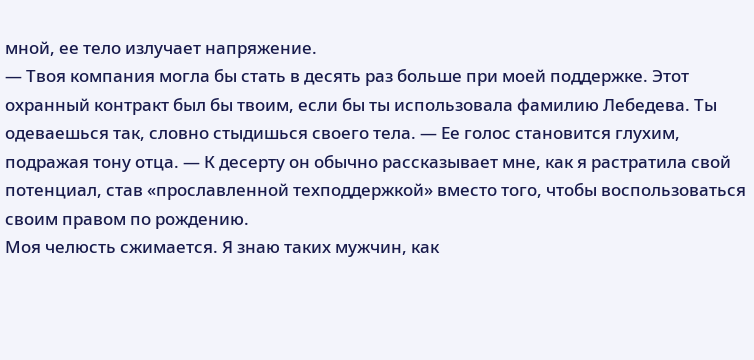мной, ее тело излучает напряжение.
— Твоя компания могла бы стать в десять раз больше при моей поддержке. Этот охранный контракт был бы твоим, если бы ты использовала фамилию Лебедева. Ты одеваешься так, словно стыдишься своего тела. — Ее голос становится глухим, подражая тону отца. — К десерту он обычно рассказывает мне, как я растратила свой потенциал, став «прославленной техподдержкой» вместо того, чтобы воспользоваться своим правом по рождению.
Моя челюсть сжимается. Я знаю таких мужчин, как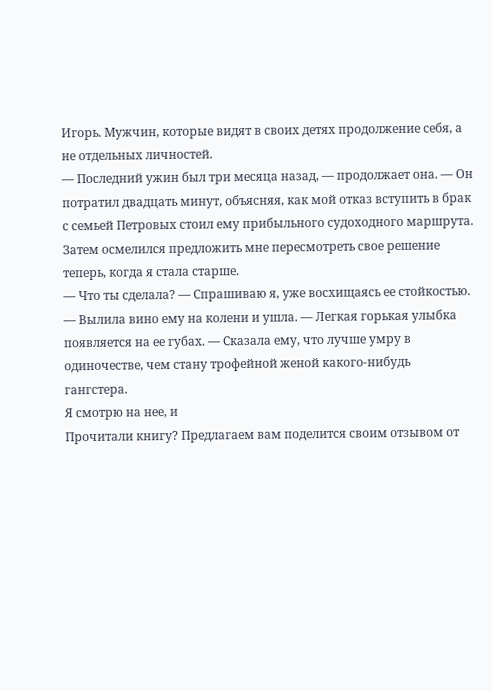Игорь. Мужчин, которые видят в своих детях продолжение себя, а не отдельных личностей.
— Последний ужин был три месяца назад, — продолжает она. — Он потратил двадцать минут, объясняя, как мой отказ вступить в брак с семьей Петровых стоил ему прибыльного судоходного маршрута. Затем осмелился предложить мне пересмотреть свое решение теперь, когда я стала старше.
— Что ты сделала? — Спрашиваю я, уже восхищаясь ее стойкостью.
— Вылила вино ему на колени и ушла. — Легкая горькая улыбка появляется на ее губах. — Сказала ему, что лучше умру в одиночестве, чем стану трофейной женой какого-нибудь гангстера.
Я смотрю на нее, и
Прочитали книгу? Предлагаем вам поделится своим отзывом от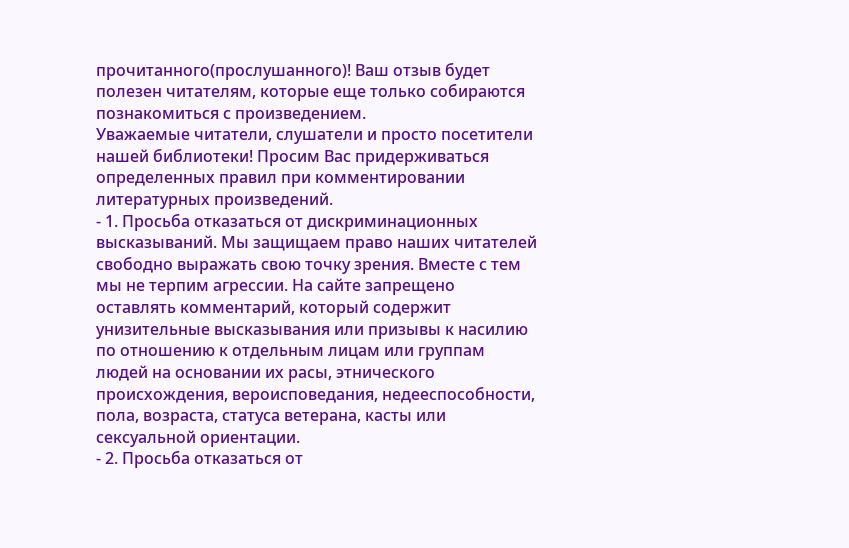прочитанного(прослушанного)! Ваш отзыв будет полезен читателям, которые еще только собираются познакомиться с произведением.
Уважаемые читатели, слушатели и просто посетители нашей библиотеки! Просим Вас придерживаться определенных правил при комментировании литературных произведений.
- 1. Просьба отказаться от дискриминационных высказываний. Мы защищаем право наших читателей свободно выражать свою точку зрения. Вместе с тем мы не терпим агрессии. На сайте запрещено оставлять комментарий, который содержит унизительные высказывания или призывы к насилию по отношению к отдельным лицам или группам людей на основании их расы, этнического происхождения, вероисповедания, недееспособности, пола, возраста, статуса ветерана, касты или сексуальной ориентации.
- 2. Просьба отказаться от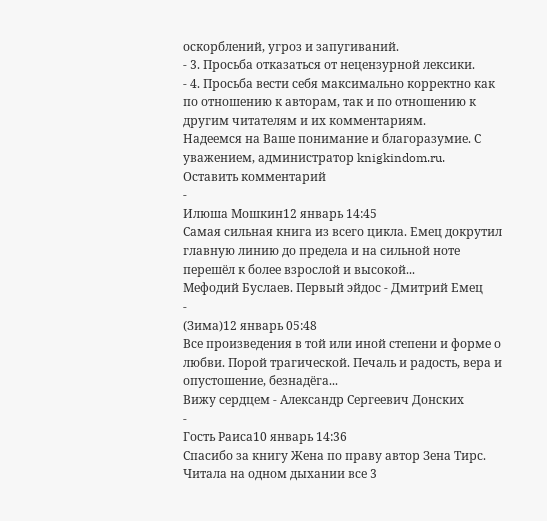оскорблений, угроз и запугиваний.
- 3. Просьба отказаться от нецензурной лексики.
- 4. Просьба вести себя максимально корректно как по отношению к авторам, так и по отношению к другим читателям и их комментариям.
Надеемся на Ваше понимание и благоразумие. С уважением, администратор knigkindom.ru.
Оставить комментарий
-
Илюша Мошкин12 январь 14:45
Самая сильная книга из всего цикла. Емец докрутил главную линию до предела и на сильной ноте перешёл к более взрослой и высокой...
Мефодий Буслаев. Первый эйдос - Дмитрий Емец
-
(Зима)12 январь 05:48
Все произведения в той или иной степени и форме о любви. Порой трагической. Печаль и радость, вера и опустошение, безнадёга...
Вижу сердцем - Александр Сергеевич Донских
-
Гость Раиса10 январь 14:36
Спасибо за книгу Жена по праву автор Зена Тирс. Читала на одном дыхании все 3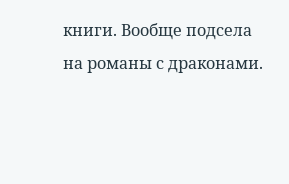книги. Вообще подсела на романы с драконами.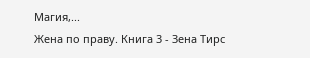Магия,...
Жена по праву. Книга 3 - Зена Тирс